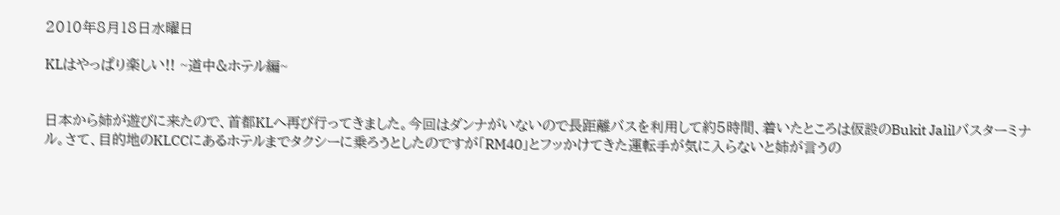2010年8月18日水曜日

KLはやっぱり楽しい!! ~道中&ホテル編~


日本から姉が遊びに来たので、首都KLへ再び行ってきました。今回はダンナがいないので長距離バスを利用して約5時間、着いたところは仮設のBukit Jalilバスターミナル。さて、目的地のKLCCにあるホテルまでタクシーに乗ろうとしたのですが「RM40」とフッかけてきた運転手が気に入らないと姉が言うの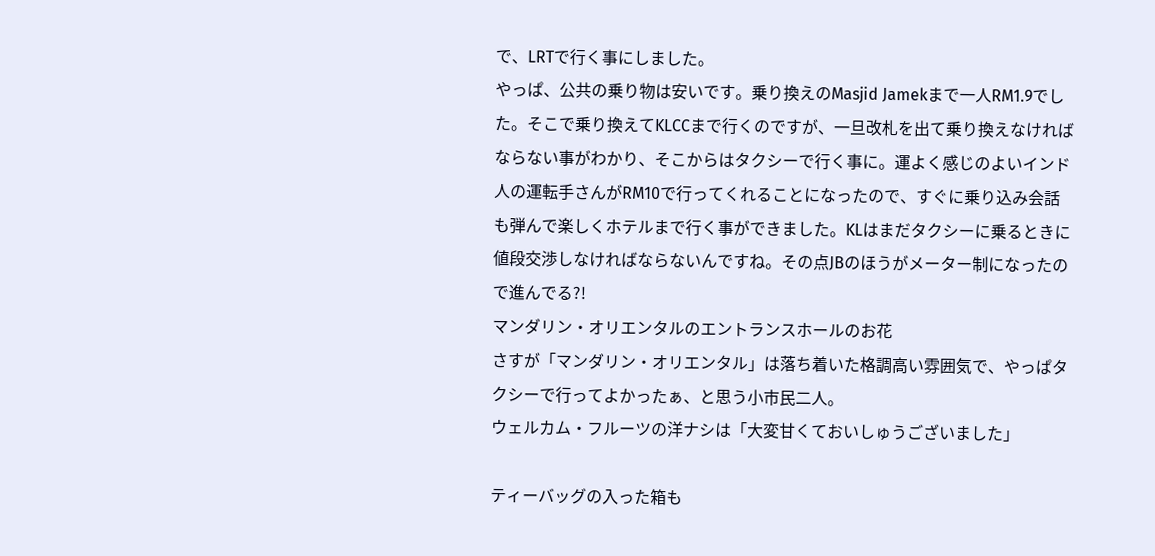で、LRTで行く事にしました。
やっぱ、公共の乗り物は安いです。乗り換えのMasjid Jamekまで一人RM1.9でした。そこで乗り換えてKLCCまで行くのですが、一旦改札を出て乗り換えなければならない事がわかり、そこからはタクシーで行く事に。運よく感じのよいインド人の運転手さんがRM10で行ってくれることになったので、すぐに乗り込み会話も弾んで楽しくホテルまで行く事ができました。KLはまだタクシーに乗るときに値段交渉しなければならないんですね。その点JBのほうがメーター制になったので進んでる?!
マンダリン・オリエンタルのエントランスホールのお花
さすが「マンダリン・オリエンタル」は落ち着いた格調高い雰囲気で、やっぱタクシーで行ってよかったぁ、と思う小市民二人。
ウェルカム・フルーツの洋ナシは「大変甘くておいしゅうございました」

ティーバッグの入った箱も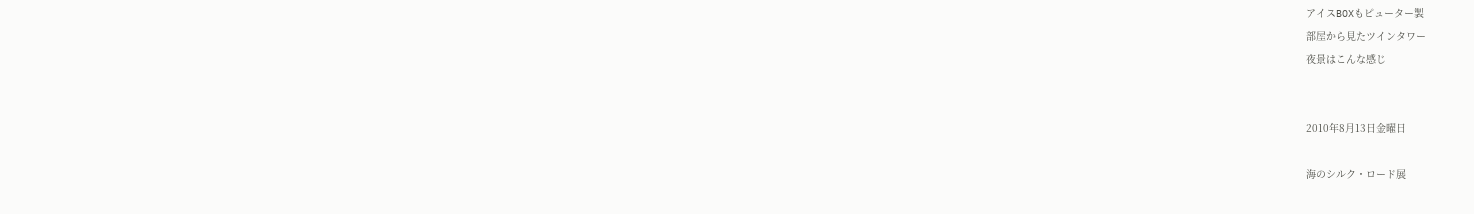アイスBOXもピューター製
部屋から見たツインタワー
夜景はこんな感じ


2010年8月13日金曜日

海のシルク・ロード展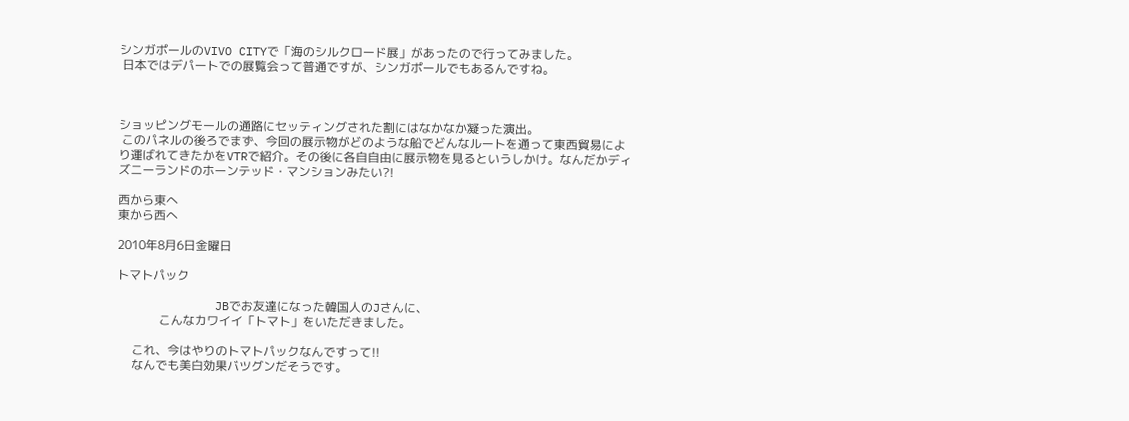シンガポールのVIVO CITYで「海のシルクロード展」があったので行ってみました。
 日本ではデパートでの展覧会って普通ですが、シンガポールでもあるんですね。



ショッピングモールの通路にセッティングされた割にはなかなか凝った演出。
 このパネルの後ろでまず、今回の展示物がどのような船でどんなルートを通って東西貿易により運ばれてきたかをVTRで紹介。その後に各自自由に展示物を見るというしかけ。なんだかディズニーランドのホーンテッド・マンションみたい?!

西から東へ
東から西へ

2010年8月6日金曜日

トマトパック

              JBでお友達になった韓国人のJさんに、
              こんなカワイイ「トマト」をいただきました。

     これ、今はやりのトマトパックなんですって!!
     なんでも美白効果バツグンだそうです。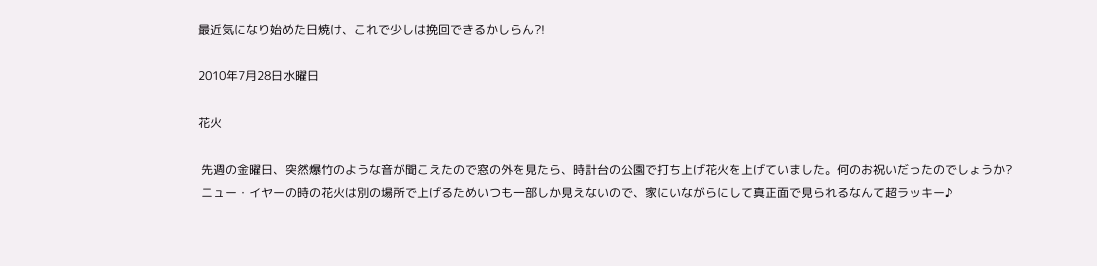最近気になり始めた日焼け、これで少しは挽回できるかしらん?!

2010年7月28日水曜日

花火

 先週の金曜日、突然爆竹のような音が聞こえたので窓の外を見たら、時計台の公園で打ち上げ花火を上げていました。何のお祝いだったのでしょうか?
 ニュー・イヤーの時の花火は別の場所で上げるためいつも一部しか見えないので、家にいながらにして真正面で見られるなんて超ラッキー♪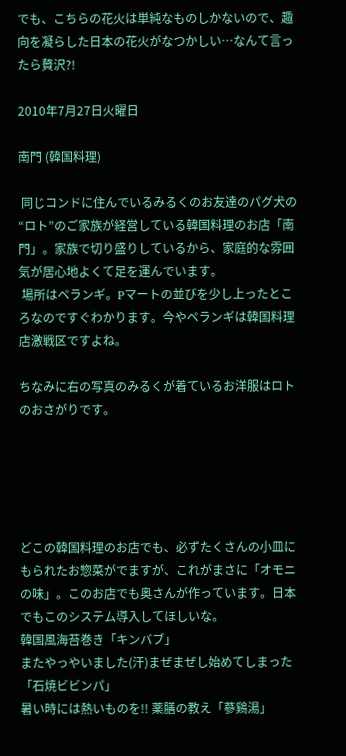でも、こちらの花火は単純なものしかないので、趣向を凝らした日本の花火がなつかしい…なんて言ったら贅沢?!

2010年7月27日火曜日

南門 (韓国料理)

 同じコンドに住んでいるみるくのお友達のパグ犬の“ロト”のご家族が経営している韓国料理のお店「南門」。家族で切り盛りしているから、家庭的な雰囲気が居心地よくて足を運んでいます。
 場所はペランギ。Pマートの並びを少し上ったところなのですぐわかります。今やペランギは韓国料理店激戦区ですよね。

ちなみに右の写真のみるくが着ているお洋服はロトのおさがりです。





どこの韓国料理のお店でも、必ずたくさんの小皿にもられたお惣菜がでますが、これがまさに「オモニの味」。このお店でも奥さんが作っています。日本でもこのシステム導入してほしいな。
韓国風海苔巻き「キンバブ」
またやっやいました(汗)まぜまぜし始めてしまった「石焼ビビンパ」
暑い時には熱いものを!! 薬膳の教え「蔘鷄湯」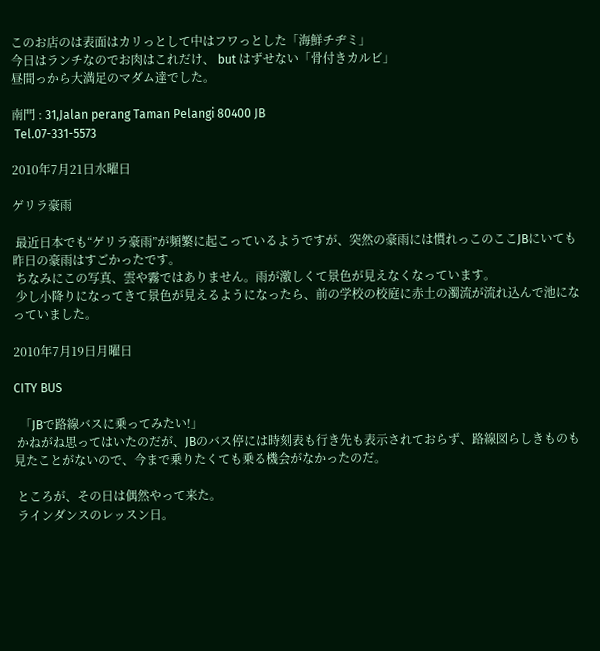このお店のは表面はカリっとして中はフワっとした「海鮮チヂミ」
今日はランチなのでお肉はこれだけ、 but はずせない「骨付きカルビ」
昼間っから大満足のマダム達でした。

南門 : 31,Jalan perang Taman Pelangi 80400 JB
 Tel.07-331-5573

2010年7月21日水曜日

ゲリラ豪雨

 最近日本でも“ゲリラ豪雨”が頻繁に起こっているようですが、突然の豪雨には慣れっこのここJBにいても昨日の豪雨はすごかったです。
 ちなみにこの写真、雲や霧ではありません。雨が激しくて景色が見えなくなっています。
 少し小降りになってきて景色が見えるようになったら、前の学校の校庭に赤土の濁流が流れ込んで池になっていました。

2010年7月19日月曜日

CITY BUS

  「JBで路線バスに乗ってみたい!」
 かねがね思ってはいたのだが、JBのバス停には時刻表も行き先も表示されておらず、路線図らしきものも見たことがないので、今まで乗りたくても乗る機会がなかったのだ。

 ところが、その日は偶然やって来た。
 ラインダンスのレッスン日。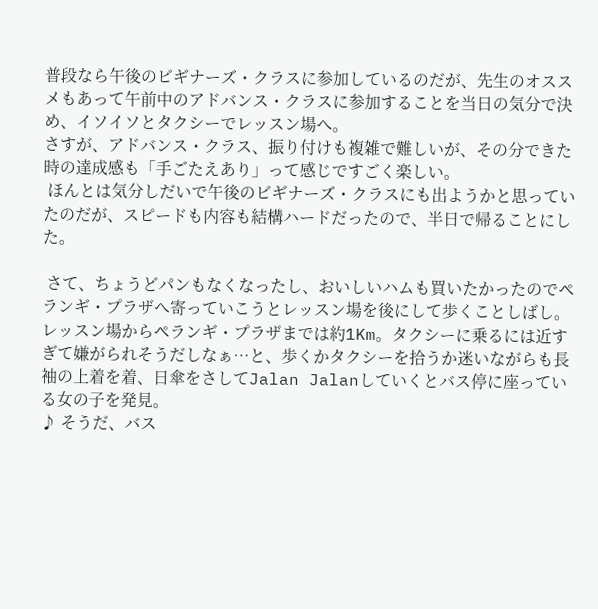普段なら午後のビギナーズ・クラスに参加しているのだが、先生のオススメもあって午前中のアドバンス・クラスに参加することを当日の気分で決め、イソイソとタクシーでレッスン場へ。
さすが、アドバンス・クラス、振り付けも複雑で難しいが、その分できた時の達成感も「手ごたえあり」って感じですごく楽しい。
 ほんとは気分しだいで午後のビギナーズ・クラスにも出ようかと思っていたのだが、スピードも内容も結構ハードだったので、半日で帰ることにした。

 さて、ちょうどパンもなくなったし、おいしいハムも買いたかったのでペランギ・プラザへ寄っていこうとレッスン場を後にして歩くことしばし。レッスン場からペランギ・プラザまでは約1Km。タクシーに乗るには近すぎて嫌がられそうだしなぁ…と、歩くかタクシーを拾うか迷いながらも長袖の上着を着、日傘をさしてJalan Jalanしていくとバス停に座っている女の子を発見。
♪ そうだ、バス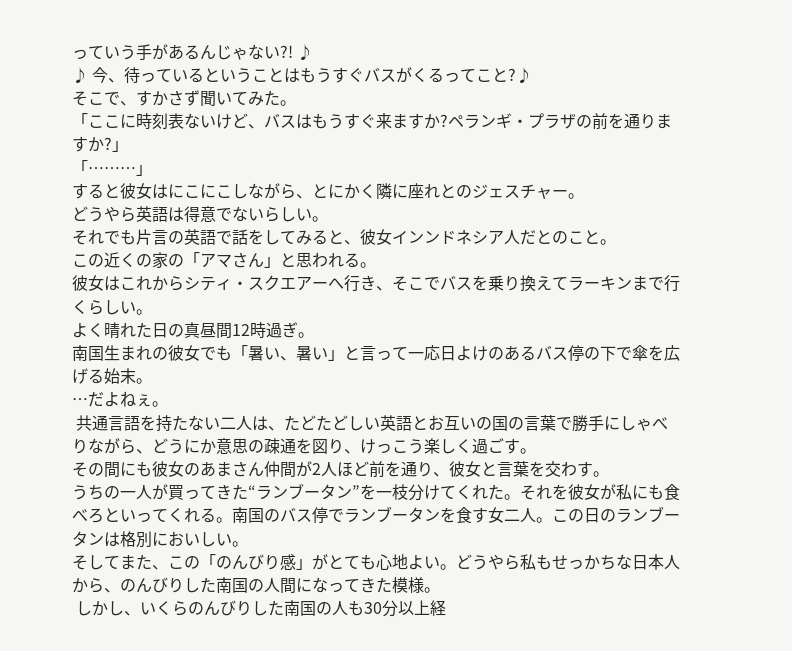っていう手があるんじゃない?! ♪
♪ 今、待っているということはもうすぐバスがくるってこと?♪
そこで、すかさず聞いてみた。
「ここに時刻表ないけど、バスはもうすぐ来ますか?ペランギ・プラザの前を通りますか?」
「………」
すると彼女はにこにこしながら、とにかく隣に座れとのジェスチャー。
どうやら英語は得意でないらしい。
それでも片言の英語で話をしてみると、彼女インンドネシア人だとのこと。
この近くの家の「アマさん」と思われる。
彼女はこれからシティ・スクエアーへ行き、そこでバスを乗り換えてラーキンまで行くらしい。
よく晴れた日の真昼間12時過ぎ。
南国生まれの彼女でも「暑い、暑い」と言って一応日よけのあるバス停の下で傘を広げる始末。
…だよねぇ。
 共通言語を持たない二人は、たどたどしい英語とお互いの国の言葉で勝手にしゃべりながら、どうにか意思の疎通を図り、けっこう楽しく過ごす。
その間にも彼女のあまさん仲間が2人ほど前を通り、彼女と言葉を交わす。
うちの一人が買ってきた“ランブータン”を一枝分けてくれた。それを彼女が私にも食べろといってくれる。南国のバス停でランブータンを食す女二人。この日のランブータンは格別においしい。
そしてまた、この「のんびり感」がとても心地よい。どうやら私もせっかちな日本人から、のんびりした南国の人間になってきた模様。
 しかし、いくらのんびりした南国の人も30分以上経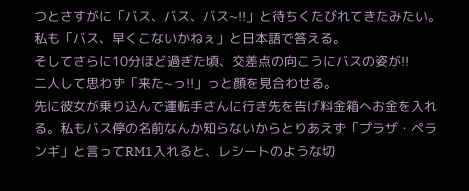つとさすがに「バス、バス、バス~!!」と待ちくたびれてきたみたい。私も「バス、早くこないかねぇ」と日本語で答える。
そしてさらに10分ほど過ぎた頃、交差点の向こうにバスの姿が!!
二人して思わず「来た~っ!!」っと顔を見合わせる。
先に彼女が乗り込んで運転手さんに行き先を告げ料金箱へお金を入れる。私もバス停の名前なんか知らないからとりあえず「プラザ・ペランギ」と言ってRM1入れると、レシートのような切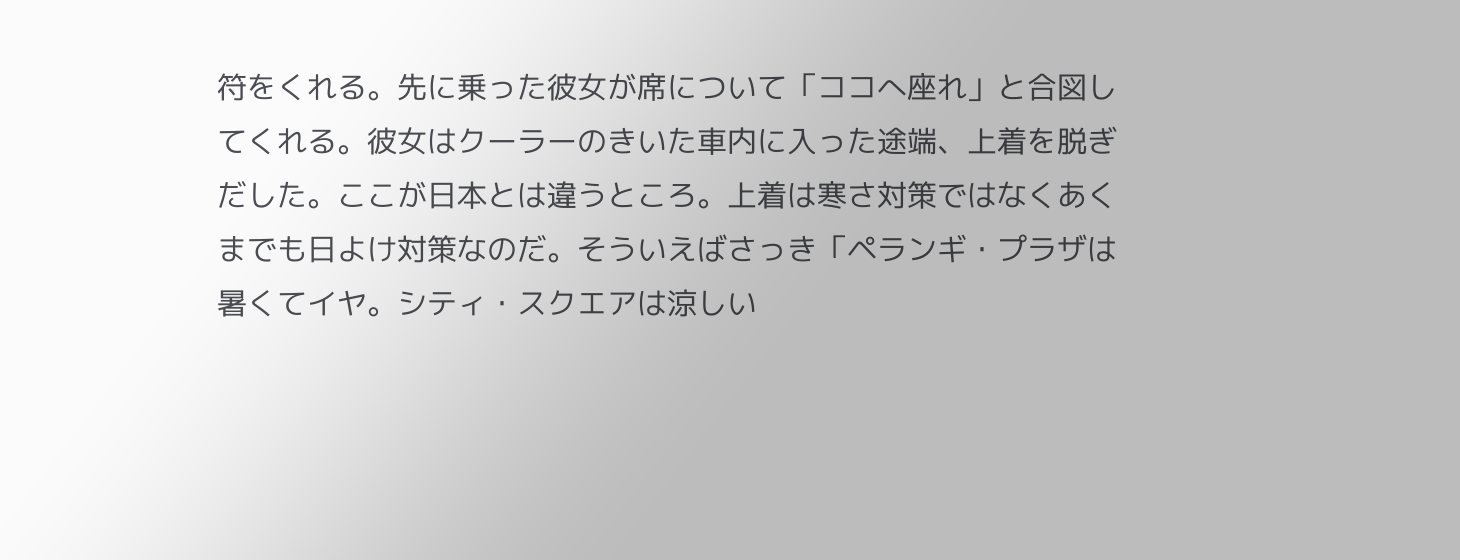符をくれる。先に乗った彼女が席について「ココへ座れ」と合図してくれる。彼女はクーラーのきいた車内に入った途端、上着を脱ぎだした。ここが日本とは違うところ。上着は寒さ対策ではなくあくまでも日よけ対策なのだ。そういえばさっき「ペランギ・プラザは暑くてイヤ。シティ・スクエアは涼しい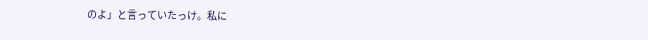のよ」と言っていたっけ。私に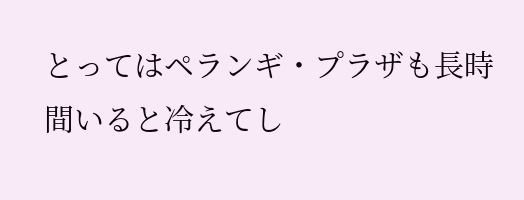とってはペランギ・プラザも長時間いると冷えてし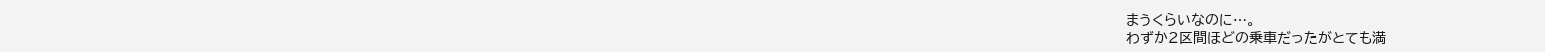まうくらいなのに…。
わずか2区間ほどの乗車だったがとても満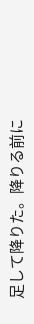足して降りた。降りる前に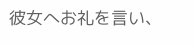彼女へお礼を言い、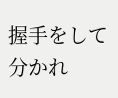握手をして分かれ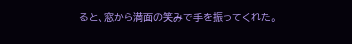ると、窓から満面の笑みで手を振ってくれた。